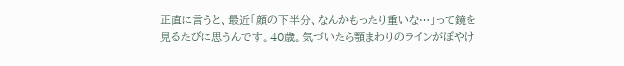正直に言うと、最近「顔の下半分、なんかもったり重いな…」って鏡を見るたびに思うんです。40歳。気づいたら顎まわりのラインがぼやけ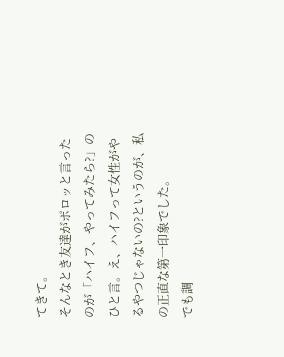てきて。
そんなとき友達がポロッと言ったのが「ハイフ、やってみたら?」のひと言。え、ハイフって女性がやるやつじゃないの?というのが、私の正直な第一印象でした。
でも調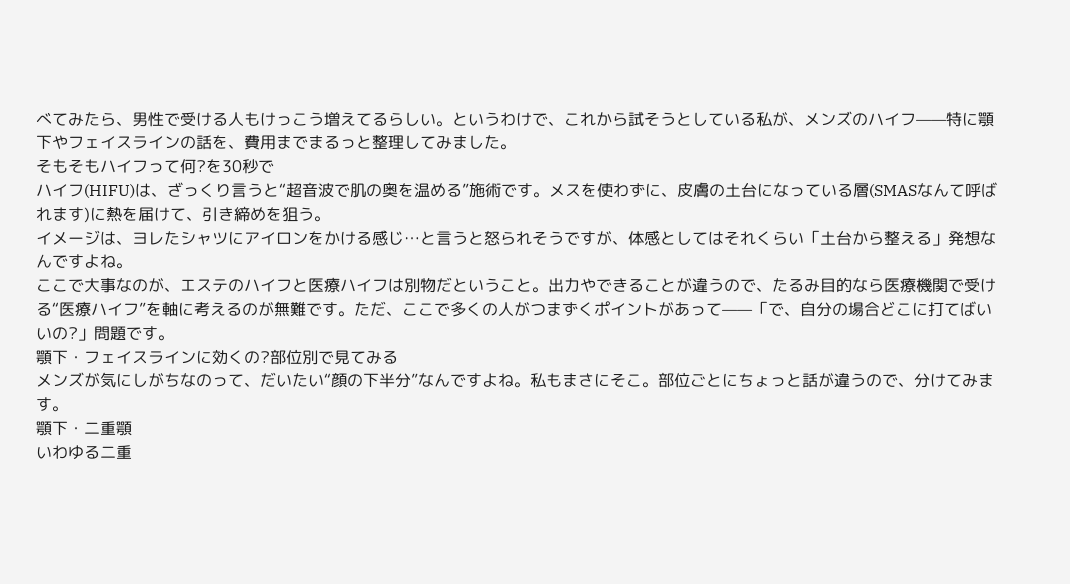べてみたら、男性で受ける人もけっこう増えてるらしい。というわけで、これから試そうとしている私が、メンズのハイフ——特に顎下やフェイスラインの話を、費用までまるっと整理してみました。
そもそもハイフって何?を30秒で
ハイフ(HIFU)は、ざっくり言うと“超音波で肌の奥を温める”施術です。メスを使わずに、皮膚の土台になっている層(SMASなんて呼ばれます)に熱を届けて、引き締めを狙う。
イメージは、ヨレたシャツにアイロンをかける感じ…と言うと怒られそうですが、体感としてはそれくらい「土台から整える」発想なんですよね。
ここで大事なのが、エステのハイフと医療ハイフは別物だということ。出力やできることが違うので、たるみ目的なら医療機関で受ける“医療ハイフ”を軸に考えるのが無難です。ただ、ここで多くの人がつまずくポイントがあって——「で、自分の場合どこに打てばいいの?」問題です。
顎下・フェイスラインに効くの?部位別で見てみる
メンズが気にしがちなのって、だいたい“顔の下半分”なんですよね。私もまさにそこ。部位ごとにちょっと話が違うので、分けてみます。
顎下・二重顎
いわゆる二重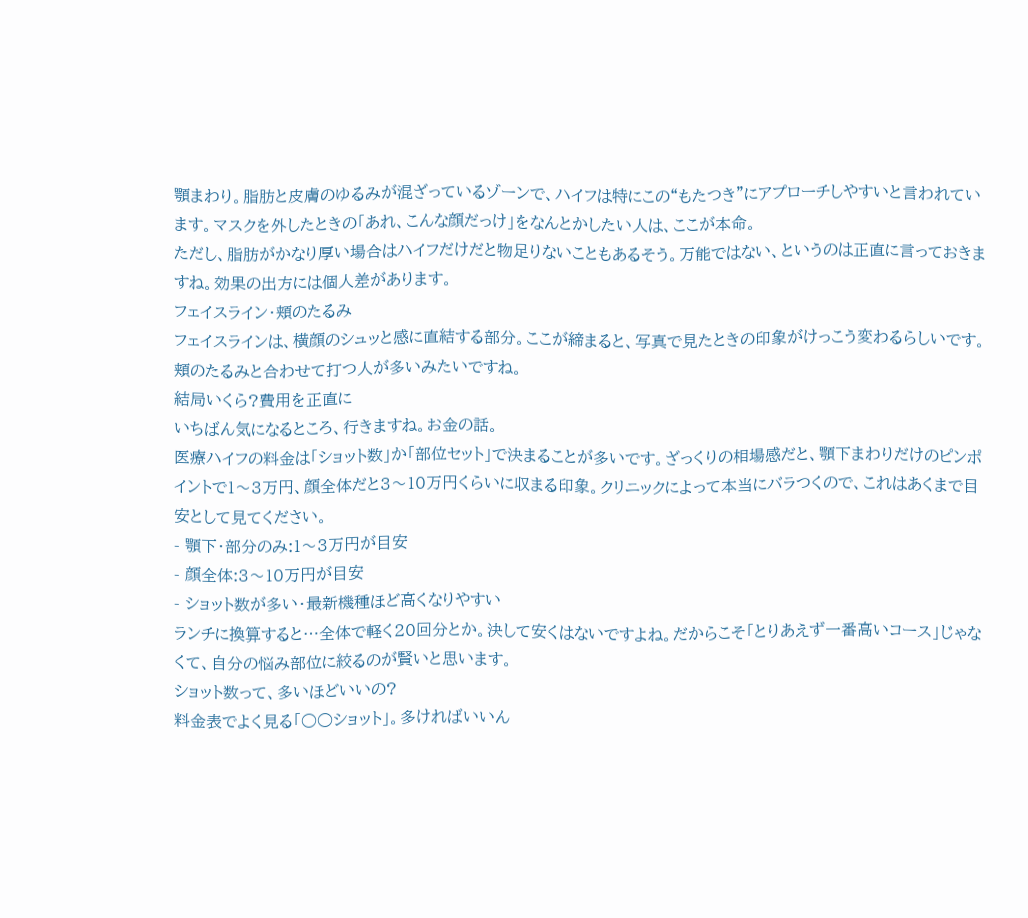顎まわり。脂肪と皮膚のゆるみが混ざっているゾーンで、ハイフは特にこの“もたつき”にアプローチしやすいと言われています。マスクを外したときの「あれ、こんな顔だっけ」をなんとかしたい人は、ここが本命。
ただし、脂肪がかなり厚い場合はハイフだけだと物足りないこともあるそう。万能ではない、というのは正直に言っておきますね。効果の出方には個人差があります。
フェイスライン・頬のたるみ
フェイスラインは、横顔のシュッと感に直結する部分。ここが締まると、写真で見たときの印象がけっこう変わるらしいです。頬のたるみと合わせて打つ人が多いみたいですね。
結局いくら?費用を正直に
いちばん気になるところ、行きますね。お金の話。
医療ハイフの料金は「ショット数」か「部位セット」で決まることが多いです。ざっくりの相場感だと、顎下まわりだけのピンポイントで1〜3万円、顔全体だと3〜10万円くらいに収まる印象。クリニックによって本当にバラつくので、これはあくまで目安として見てください。
- 顎下・部分のみ:1〜3万円が目安
- 顔全体:3〜10万円が目安
- ショット数が多い・最新機種ほど高くなりやすい
ランチに換算すると…全体で軽く20回分とか。決して安くはないですよね。だからこそ「とりあえず一番高いコース」じゃなくて、自分の悩み部位に絞るのが賢いと思います。
ショット数って、多いほどいいの?
料金表でよく見る「○○ショット」。多ければいいん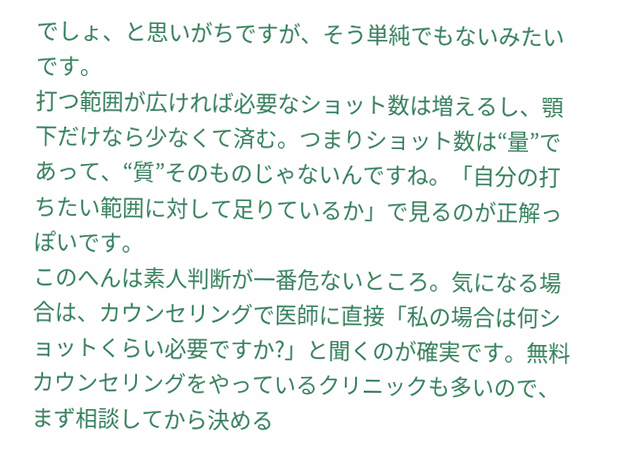でしょ、と思いがちですが、そう単純でもないみたいです。
打つ範囲が広ければ必要なショット数は増えるし、顎下だけなら少なくて済む。つまりショット数は“量”であって、“質”そのものじゃないんですね。「自分の打ちたい範囲に対して足りているか」で見るのが正解っぽいです。
このへんは素人判断が一番危ないところ。気になる場合は、カウンセリングで医師に直接「私の場合は何ショットくらい必要ですか?」と聞くのが確実です。無料カウンセリングをやっているクリニックも多いので、まず相談してから決める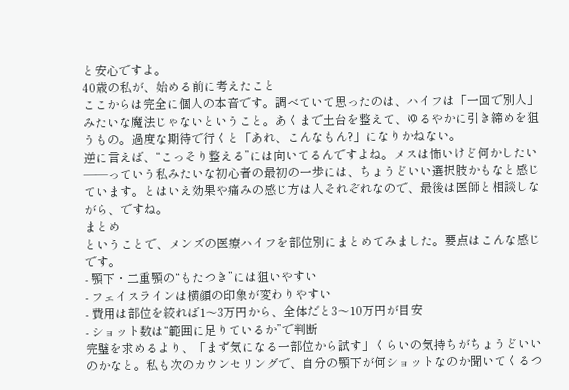と安心ですよ。
40歳の私が、始める前に考えたこと
ここからは完全に個人の本音です。調べていて思ったのは、ハイフは「一回で別人」みたいな魔法じゃないということ。あくまで土台を整えて、ゆるやかに引き締めを狙うもの。過度な期待で行くと「あれ、こんなもん?」になりかねない。
逆に言えば、“こっそり整える”には向いてるんですよね。メスは怖いけど何かしたい——っていう私みたいな初心者の最初の一歩には、ちょうどいい選択肢かもなと感じています。とはいえ効果や痛みの感じ方は人それぞれなので、最後は医師と相談しながら、ですね。
まとめ
ということで、メンズの医療ハイフを部位別にまとめてみました。要点はこんな感じです。
- 顎下・二重顎の“もたつき”には狙いやすい
- フェイスラインは横顔の印象が変わりやすい
- 費用は部位を絞れば1〜3万円から、全体だと3〜10万円が目安
- ショット数は“範囲に足りているか”で判断
完璧を求めるより、「まず気になる一部位から試す」くらいの気持ちがちょうどいいのかなと。私も次のカウンセリングで、自分の顎下が何ショットなのか聞いてくるつ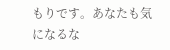もりです。あなたも気になるな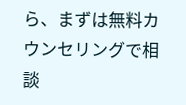ら、まずは無料カウンセリングで相談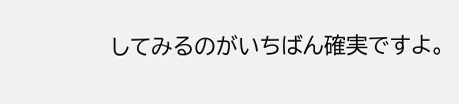してみるのがいちばん確実ですよ。